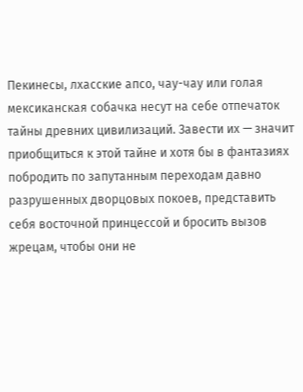Пекинесы, лхасские апсо, чау-чау или голая мексиканская собачка несут на себе отпечаток тайны древних цивилизаций. Завести их — значит приобщиться к этой тайне и хотя бы в фантазиях побродить по запутанным переходам давно разрушенных дворцовых покоев, представить себя восточной принцессой и бросить вызов жрецам, чтобы они не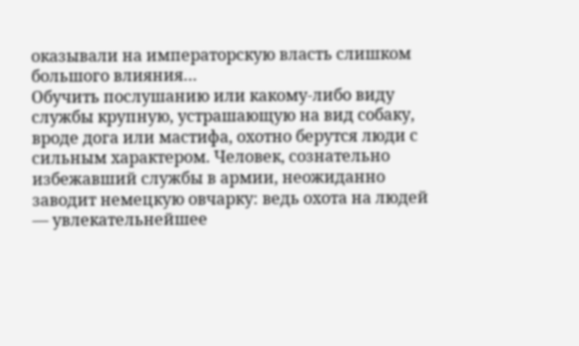оказывали на императорскую власть слишком большого влияния…
Обучить послушанию или какому-либо виду службы крупную, устрашающую на вид собаку, вроде дога или мастифа, охотно берутся люди с сильным характером. Человек, сознательно избежавший службы в армии, неожиданно заводит немецкую овчарку: ведь охота на людей — увлекательнейшее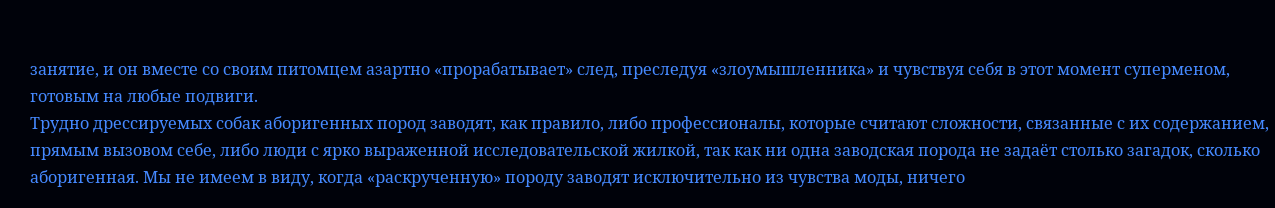занятие, и он вместе со своим питомцем азартно «прорабатывает» след, преследуя «злоумышленника» и чувствуя себя в этот момент суперменом, готовым на любые подвиги.
Трудно дрессируемых собак аборигенных пород заводят, как правило, либо профессионалы, которые считают сложности, связанные с их содержанием, прямым вызовом себе, либо люди с ярко выраженной исследовательской жилкой, так как ни одна заводская порода не задаёт столько загадок, сколько аборигенная. Мы не имеем в виду, когда «раскрученную» породу заводят исключительно из чувства моды, ничего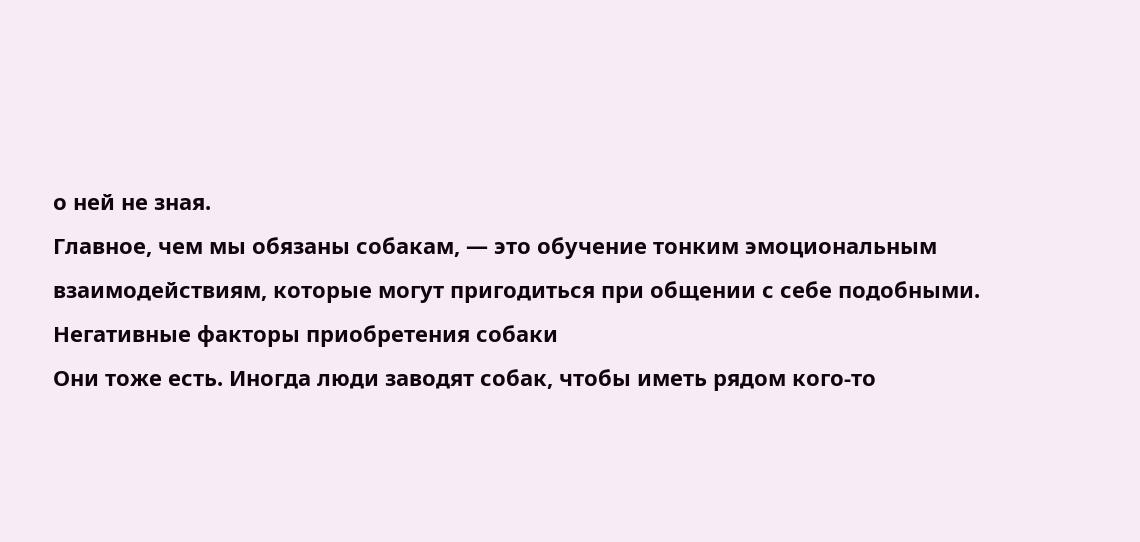о ней не зная.
Главное, чем мы обязаны собакам, — это обучение тонким эмоциональным взаимодействиям, которые могут пригодиться при общении с себе подобными.
Негативные факторы приобретения собаки
Они тоже есть. Иногда люди заводят собак, чтобы иметь рядом кого-то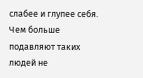слабее и глупее себя. Чем больше подавляют таких людей не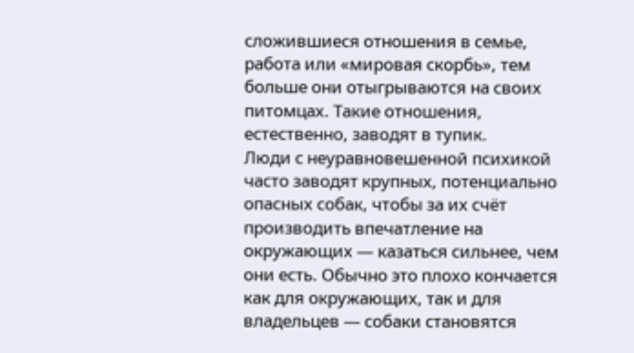сложившиеся отношения в семье, работа или «мировая скорбь», тем больше они отыгрываются на своих питомцах. Такие отношения, естественно, заводят в тупик.
Люди с неуравновешенной психикой часто заводят крупных, потенциально опасных собак, чтобы за их счёт производить впечатление на окружающих — казаться сильнее, чем они есть. Обычно это плохо кончается как для окружающих, так и для владельцев — собаки становятся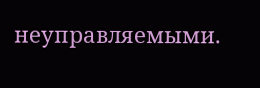неуправляемыми.